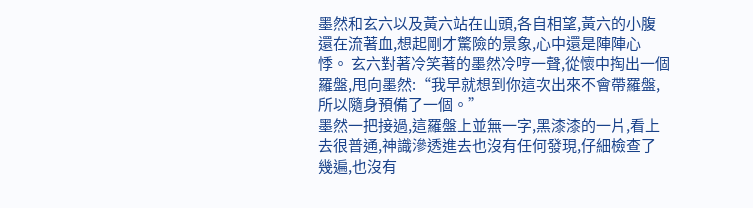墨然和玄六以及黃六站在山頭,各自相望,黃六的小腹還在流著血,想起剛才驚險的景象,心中還是陣陣心悸。 玄六對著冷笑著的墨然冷哼一聲,從懷中掏出一個羅盤,甩向墨然:“我早就想到你這次出來不會帶羅盤,所以隨身預備了一個。”
墨然一把接過,這羅盤上並無一字,黑漆漆的一片,看上去很普通,神識滲透進去也沒有任何發現,仔細檢查了幾遍,也沒有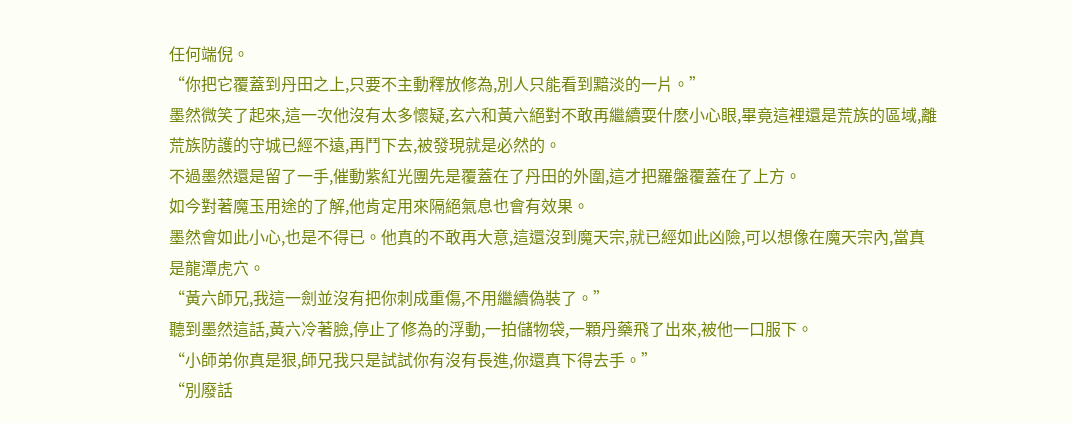任何端倪。
“你把它覆蓋到丹田之上,只要不主動釋放修為,別人只能看到黯淡的一片。”
墨然微笑了起來,這一次他沒有太多懷疑,玄六和黃六絕對不敢再繼續耍什麽小心眼,畢竟這裡還是荒族的區域,離荒族防護的守城已經不遠,再鬥下去,被發現就是必然的。
不過墨然還是留了一手,催動紫紅光團先是覆蓋在了丹田的外圍,這才把羅盤覆蓋在了上方。
如今對著魔玉用途的了解,他肯定用來隔絕氣息也會有效果。
墨然會如此小心,也是不得已。他真的不敢再大意,這還沒到魔天宗,就已經如此凶險,可以想像在魔天宗內,當真是龍潭虎穴。
“黃六師兄,我這一劍並沒有把你刺成重傷,不用繼續偽裝了。”
聽到墨然這話,黃六冷著臉,停止了修為的浮動,一拍儲物袋,一顆丹藥飛了出來,被他一口服下。
“小師弟你真是狠,師兄我只是試試你有沒有長進,你還真下得去手。”
“別廢話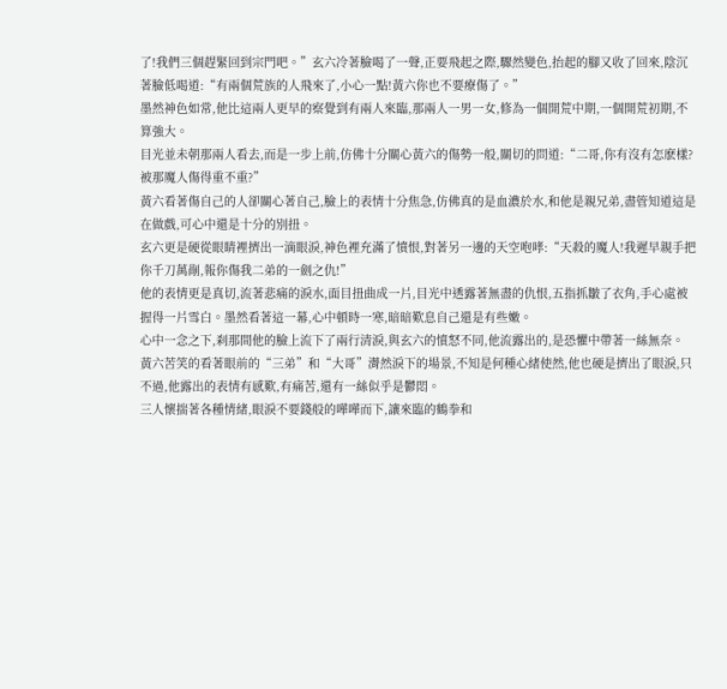了!我們三個趕緊回到宗門吧。”玄六冷著臉喝了一聲,正要飛起之際,驟然變色,抬起的腳又收了回來,陰沉著臉低喝道:“有兩個荒族的人飛來了,小心一點!黃六你也不要療傷了。”
墨然神色如常,他比這兩人更早的察覺到有兩人來臨,那兩人一男一女,修為一個開荒中期,一個開荒初期,不算強大。
目光並未朝那兩人看去,而是一步上前,仿佛十分關心黃六的傷勢一般,關切的問道:“二哥,你有沒有怎麽樣?被那魔人傷得重不重?”
黃六看著傷自己的人卻關心著自己,臉上的表情十分焦急,仿佛真的是血濃於水,和他是親兄弟,盡管知道這是在做戲,可心中還是十分的別扭。
玄六更是硬從眼睛裡擠出一滴眼淚,神色裡充滿了憤恨,對著另一邊的天空咆哮:“天殺的魔人!我遲早親手把你千刀萬剮,報你傷我二弟的一劍之仇!”
他的表情更是真切,流著悲痛的淚水,面目扭曲成一片,目光中透露著無盡的仇恨,五指抓皺了衣角,手心處被握得一片雪白。墨然看著這一幕,心中頓時一寒,暗暗歎息自己還是有些嫩。
心中一念之下,刹那間他的臉上流下了兩行清淚,與玄六的憤怒不同,他流露出的,是恐懼中帶著一絲無奈。
黃六苦笑的看著眼前的“三弟”和“大哥”潸然淚下的場景,不知是何種心緒使然,他也硬是擠出了眼淚,只不過,他露出的表情有感歎,有痛苦,還有一絲似乎是鬱悶。
三人懷揣著各種情緒,眼淚不要錢般的嘩嘩而下,讓來臨的鶴拳和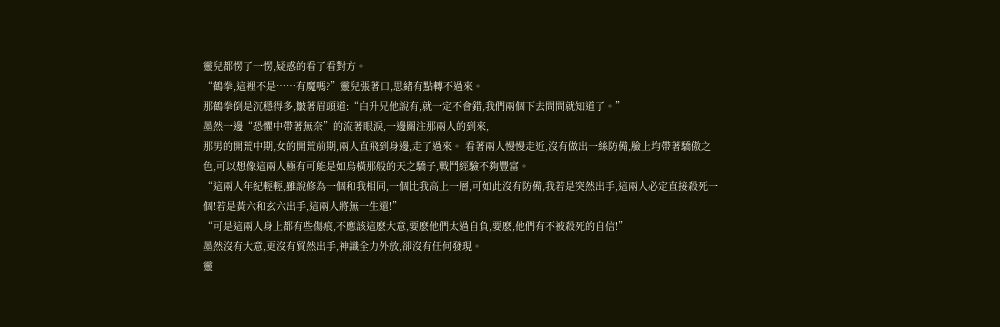靈兒都愣了一愣,疑惑的看了看對方。
“鶴拳,這裡不是……有魔嗎?”靈兒張著口,思緒有點轉不過來。
那鶴拳倒是沉穩得多,皺著眉頭道:“白升兄他說有,就一定不會錯,我們兩個下去問問就知道了。”
墨然一邊“恐懼中帶著無奈”的流著眼淚,一邊關注那兩人的到來,
那男的開荒中期,女的開荒前期,兩人直飛到身邊,走了過來。 看著兩人慢慢走近,沒有做出一絲防備,臉上均帶著驕傲之色,可以想像這兩人極有可能是如烏橫那般的天之驕子,戰鬥經驗不夠豐富。
“這兩人年紀輕輕,雖說修為一個和我相同,一個比我高上一層,可如此沒有防備,我若是突然出手,這兩人必定直接殺死一個!若是黃六和玄六出手,這兩人將無一生還!”
“可是這兩人身上都有些傷痕,不應該這麽大意,要麽他們太過自負,要麽,他們有不被殺死的自信!”
墨然沒有大意,更沒有貿然出手,神識全力外放,卻沒有任何發現。
靈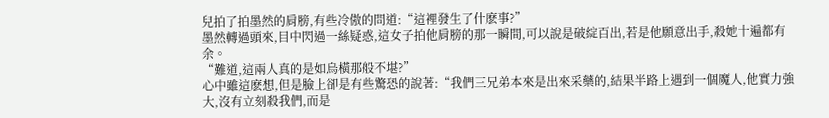兒拍了拍墨然的肩膀,有些冷傲的問道:“這裡發生了什麽事?”
墨然轉過頭來,目中閃過一絲疑惑,這女子拍他肩膀的那一瞬間,可以說是破綻百出,若是他願意出手,殺她十遍都有余。
“難道,這兩人真的是如烏橫那般不堪?”
心中雖這麽想,但是臉上卻是有些驚恐的說著:“我們三兄弟本來是出來采藥的,結果半路上遇到一個魔人,他實力強大,沒有立刻殺我們,而是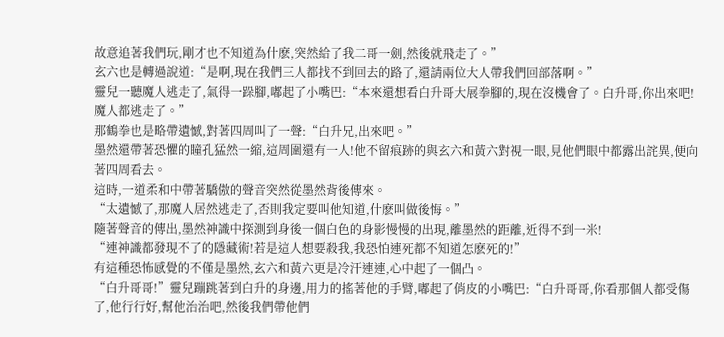故意追著我們玩,剛才也不知道為什麽,突然給了我二哥一劍,然後就飛走了。”
玄六也是轉過說道:“是啊,現在我們三人都找不到回去的路了,還請兩位大人帶我們回部落啊。”
靈兒一聽魔人逃走了,氣得一跺腳,嘟起了小嘴巴:“本來還想看白升哥大展拳腳的,現在沒機會了。白升哥,你出來吧!魔人都逃走了。”
那鶴拳也是略帶遺憾,對著四周叫了一聲:“白升兄,出來吧。”
墨然還帶著恐懼的瞳孔猛然一縮,這周圍還有一人!他不留痕跡的與玄六和黃六對視一眼,見他們眼中都露出詫異,便向著四周看去。
這時,一道柔和中帶著驕傲的聲音突然從墨然背後傳來。
“太遺憾了,那魔人居然逃走了,否則我定要叫他知道,什麽叫做後悔。”
隨著聲音的傳出,墨然神識中探測到身後一個白色的身影慢慢的出現,離墨然的距離,近得不到一米!
“連神識都發現不了的隱藏術!若是這人想要殺我,我恐怕連死都不知道怎麽死的!”
有這種恐怖感覺的不僅是墨然,玄六和黃六更是冷汗連連,心中起了一個凸。
“白升哥哥!”靈兒蹦跳著到白升的身邊,用力的搖著他的手臂,嘟起了俏皮的小嘴巴:“白升哥哥,你看那個人都受傷了,他行行好,幫他治治吧,然後我們帶他們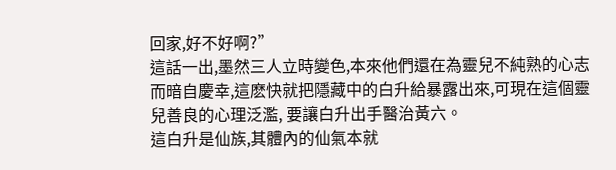回家,好不好啊?”
這話一出,墨然三人立時變色,本來他們還在為靈兒不純熟的心志而暗自慶幸,這麽快就把隱藏中的白升給暴露出來,可現在這個靈兒善良的心理泛濫, 要讓白升出手醫治黃六。
這白升是仙族,其體內的仙氣本就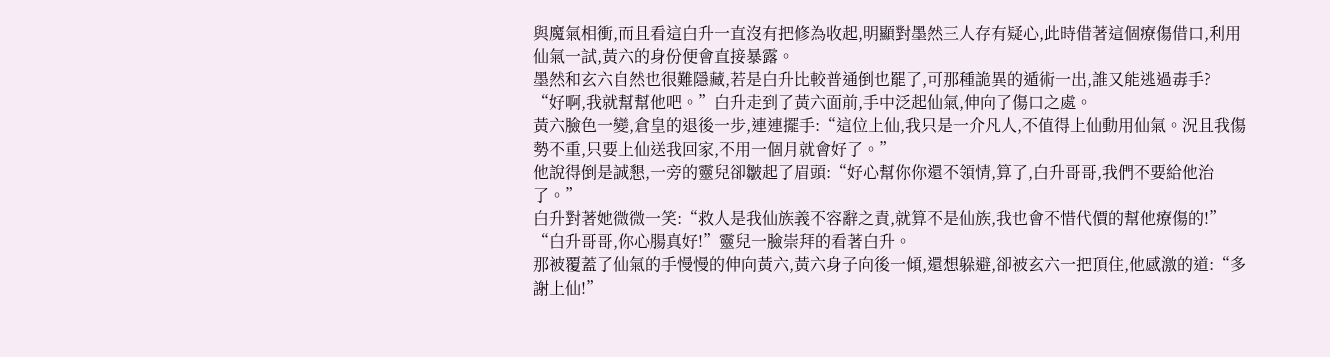與魔氣相衝,而且看這白升一直沒有把修為收起,明顯對墨然三人存有疑心,此時借著這個療傷借口,利用仙氣一試,黃六的身份便會直接暴露。
墨然和玄六自然也很難隱藏,若是白升比較普通倒也罷了,可那種詭異的遁術一出,誰又能逃過毒手?
“好啊,我就幫幫他吧。”白升走到了黃六面前,手中泛起仙氣,伸向了傷口之處。
黃六臉色一變,倉皇的退後一步,連連擺手:“這位上仙,我只是一介凡人,不值得上仙動用仙氣。況且我傷勢不重,只要上仙送我回家,不用一個月就會好了。”
他說得倒是誠懇,一旁的靈兒卻皺起了眉頭:“好心幫你你還不領情,算了,白升哥哥,我們不要給他治了。”
白升對著她微微一笑:“救人是我仙族義不容辭之責,就算不是仙族,我也會不惜代價的幫他療傷的!”
“白升哥哥,你心腸真好!”靈兒一臉崇拜的看著白升。
那被覆蓋了仙氣的手慢慢的伸向黃六,黃六身子向後一傾,還想躲避,卻被玄六一把頂住,他感激的道:“多謝上仙!”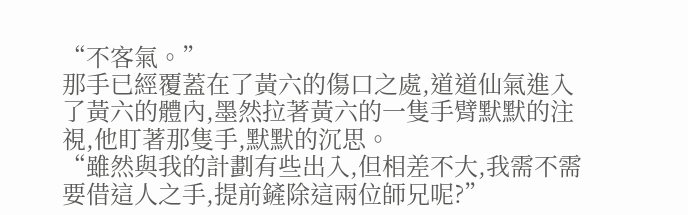“不客氣。”
那手已經覆蓋在了黃六的傷口之處,道道仙氣進入了黃六的體內,墨然拉著黃六的一隻手臂默默的注視,他盯著那隻手,默默的沉思。
“雖然與我的計劃有些出入,但相差不大,我需不需要借這人之手,提前鏟除這兩位師兄呢?”